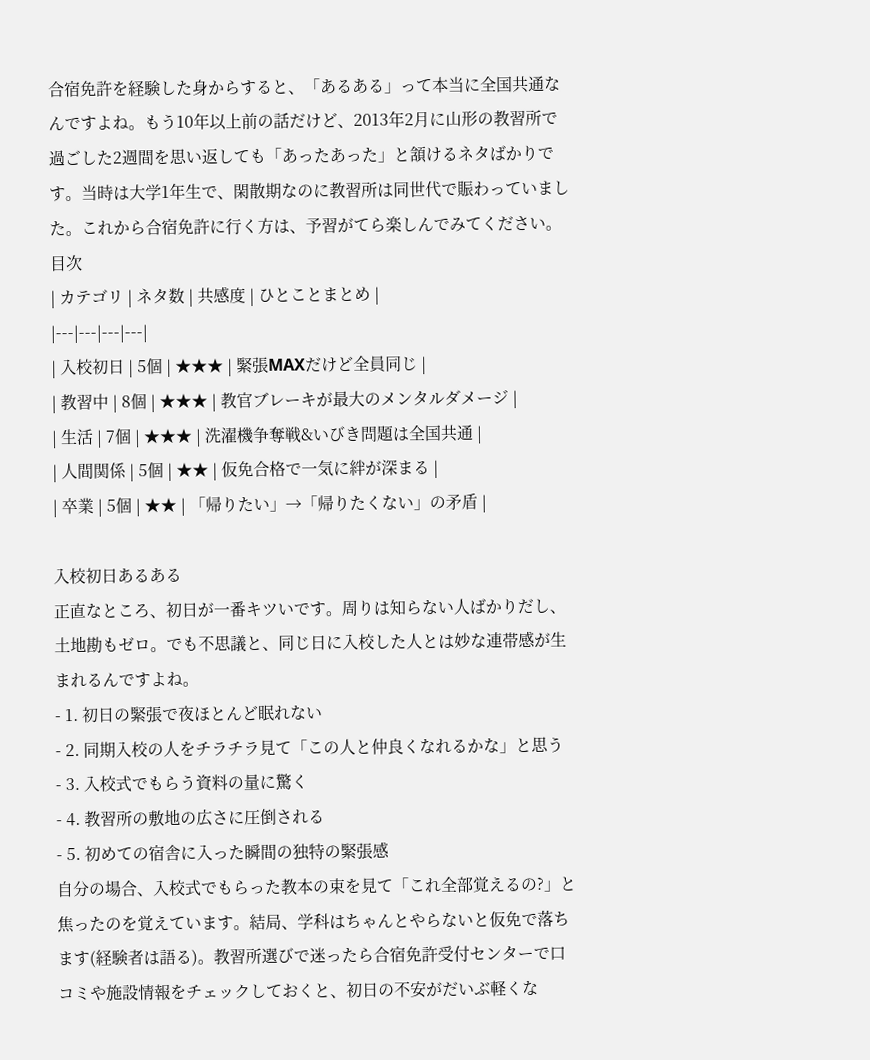合宿免許を経験した身からすると、「あるある」って本当に全国共通なんですよね。もう10年以上前の話だけど、2013年2月に山形の教習所で過ごした2週間を思い返しても「あったあった」と頷けるネタばかりです。当時は大学1年生で、閑散期なのに教習所は同世代で賑わっていました。これから合宿免許に行く方は、予習がてら楽しんでみてください。
目次
| カテゴリ | ネタ数 | 共感度 | ひとことまとめ |
|---|---|---|---|
| 入校初日 | 5個 | ★★★ | 緊張MAXだけど全員同じ |
| 教習中 | 8個 | ★★★ | 教官ブレーキが最大のメンタルダメージ |
| 生活 | 7個 | ★★★ | 洗濯機争奪戦&いびき問題は全国共通 |
| 人間関係 | 5個 | ★★ | 仮免合格で一気に絆が深まる |
| 卒業 | 5個 | ★★ | 「帰りたい」→「帰りたくない」の矛盾 |

入校初日あるある
正直なところ、初日が一番キツいです。周りは知らない人ばかりだし、土地勘もゼロ。でも不思議と、同じ日に入校した人とは妙な連帯感が生まれるんですよね。
- 1. 初日の緊張で夜ほとんど眠れない
- 2. 同期入校の人をチラチラ見て「この人と仲良くなれるかな」と思う
- 3. 入校式でもらう資料の量に驚く
- 4. 教習所の敷地の広さに圧倒される
- 5. 初めての宿舎に入った瞬間の独特の緊張感
自分の場合、入校式でもらった教本の束を見て「これ全部覚えるの?」と焦ったのを覚えています。結局、学科はちゃんとやらないと仮免で落ちます(経験者は語る)。教習所選びで迷ったら合宿免許受付センターで口コミや施設情報をチェックしておくと、初日の不安がだいぶ軽くな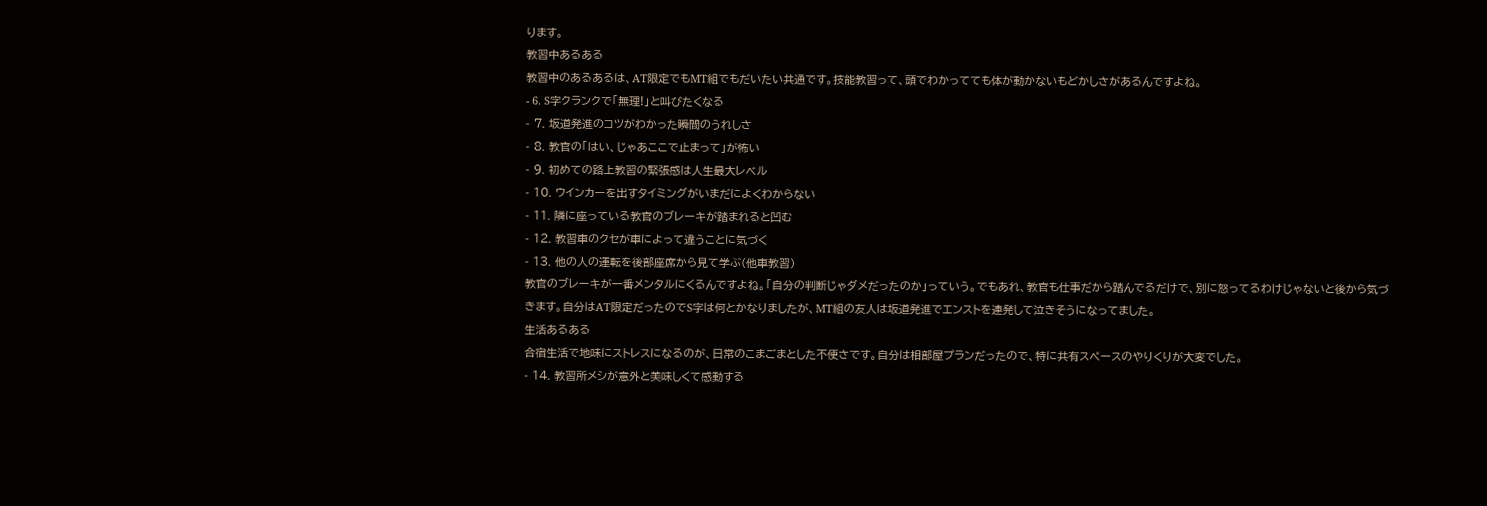ります。
教習中あるある
教習中のあるあるは、AT限定でもMT組でもだいたい共通です。技能教習って、頭でわかってても体が動かないもどかしさがあるんですよね。
- 6. S字クランクで「無理!」と叫びたくなる
- 7. 坂道発進のコツがわかった瞬間のうれしさ
- 8. 教官の「はい、じゃあここで止まって」が怖い
- 9. 初めての路上教習の緊張感は人生最大レベル
- 10. ウインカーを出すタイミングがいまだによくわからない
- 11. 隣に座っている教官のブレーキが踏まれると凹む
- 12. 教習車のクセが車によって違うことに気づく
- 13. 他の人の運転を後部座席から見て学ぶ(他車教習)
教官のブレーキが一番メンタルにくるんですよね。「自分の判断じゃダメだったのか」っていう。でもあれ、教官も仕事だから踏んでるだけで、別に怒ってるわけじゃないと後から気づきます。自分はAT限定だったのでS字は何とかなりましたが、MT組の友人は坂道発進でエンストを連発して泣きそうになってました。
生活あるある
合宿生活で地味にストレスになるのが、日常のこまごまとした不便さです。自分は相部屋プランだったので、特に共有スペースのやりくりが大変でした。
- 14. 教習所メシが意外と美味しくて感動する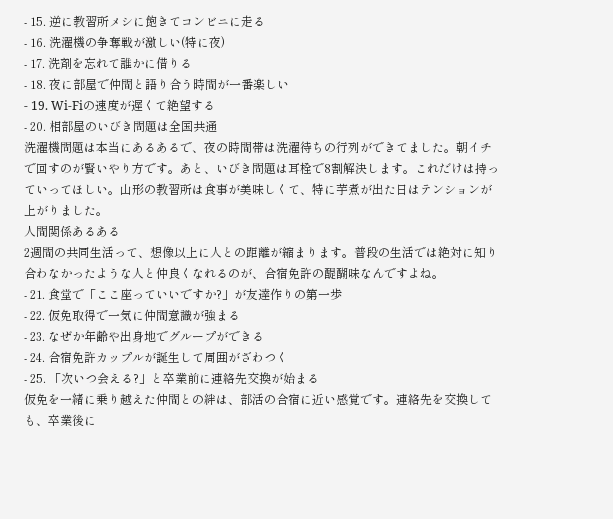- 15. 逆に教習所メシに飽きてコンビニに走る
- 16. 洗濯機の争奪戦が激しい(特に夜)
- 17. 洗剤を忘れて誰かに借りる
- 18. 夜に部屋で仲間と語り合う時間が一番楽しい
- 19. Wi-Fiの速度が遅くて絶望する
- 20. 相部屋のいびき問題は全国共通
洗濯機問題は本当にあるあるで、夜の時間帯は洗濯待ちの行列ができてました。朝イチで回すのが賢いやり方です。あと、いびき問題は耳栓で8割解決します。これだけは持っていってほしい。山形の教習所は食事が美味しくて、特に芋煮が出た日はテンションが上がりました。
人間関係あるある
2週間の共同生活って、想像以上に人との距離が縮まります。普段の生活では絶対に知り合わなかったような人と仲良くなれるのが、合宿免許の醍醐味なんですよね。
- 21. 食堂で「ここ座っていいですか?」が友達作りの第一歩
- 22. 仮免取得で一気に仲間意識が強まる
- 23. なぜか年齢や出身地でグループができる
- 24. 合宿免許カップルが誕生して周囲がざわつく
- 25. 「次いつ会える?」と卒業前に連絡先交換が始まる
仮免を一緒に乗り越えた仲間との絆は、部活の合宿に近い感覚です。連絡先を交換しても、卒業後に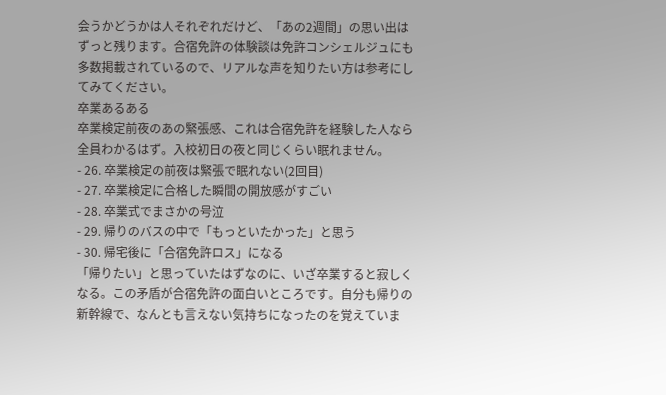会うかどうかは人それぞれだけど、「あの2週間」の思い出はずっと残ります。合宿免許の体験談は免許コンシェルジュにも多数掲載されているので、リアルな声を知りたい方は参考にしてみてください。
卒業あるある
卒業検定前夜のあの緊張感、これは合宿免許を経験した人なら全員わかるはず。入校初日の夜と同じくらい眠れません。
- 26. 卒業検定の前夜は緊張で眠れない(2回目)
- 27. 卒業検定に合格した瞬間の開放感がすごい
- 28. 卒業式でまさかの号泣
- 29. 帰りのバスの中で「もっといたかった」と思う
- 30. 帰宅後に「合宿免許ロス」になる
「帰りたい」と思っていたはずなのに、いざ卒業すると寂しくなる。この矛盾が合宿免許の面白いところです。自分も帰りの新幹線で、なんとも言えない気持ちになったのを覚えていま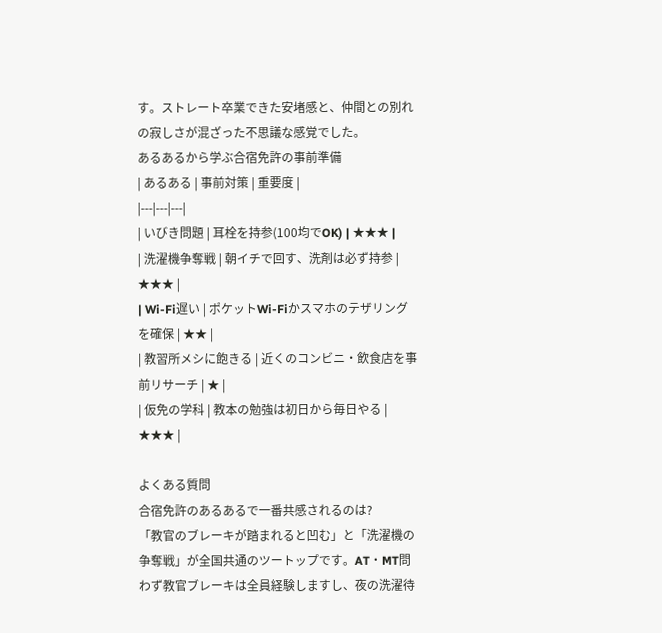す。ストレート卒業できた安堵感と、仲間との別れの寂しさが混ざった不思議な感覚でした。
あるあるから学ぶ合宿免許の事前準備
| あるある | 事前対策 | 重要度 |
|---|---|---|
| いびき問題 | 耳栓を持参(100均でOK) | ★★★ |
| 洗濯機争奪戦 | 朝イチで回す、洗剤は必ず持参 | ★★★ |
| Wi-Fi遅い | ポケットWi-Fiかスマホのテザリングを確保 | ★★ |
| 教習所メシに飽きる | 近くのコンビニ・飲食店を事前リサーチ | ★ |
| 仮免の学科 | 教本の勉強は初日から毎日やる | ★★★ |

よくある質問
合宿免許のあるあるで一番共感されるのは?
「教官のブレーキが踏まれると凹む」と「洗濯機の争奪戦」が全国共通のツートップです。AT・MT問わず教官ブレーキは全員経験しますし、夜の洗濯待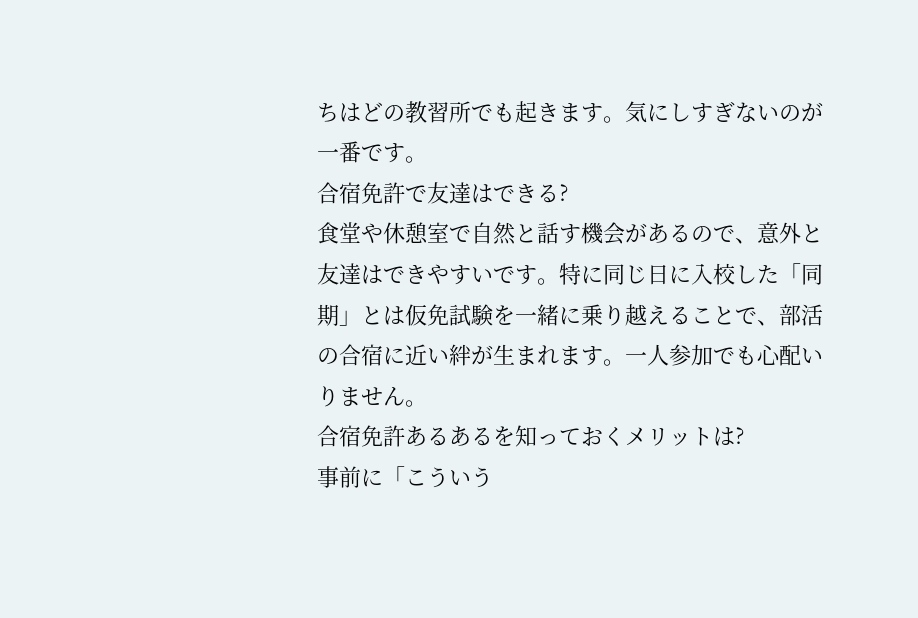ちはどの教習所でも起きます。気にしすぎないのが一番です。
合宿免許で友達はできる?
食堂や休憩室で自然と話す機会があるので、意外と友達はできやすいです。特に同じ日に入校した「同期」とは仮免試験を一緒に乗り越えることで、部活の合宿に近い絆が生まれます。一人参加でも心配いりません。
合宿免許あるあるを知っておくメリットは?
事前に「こういう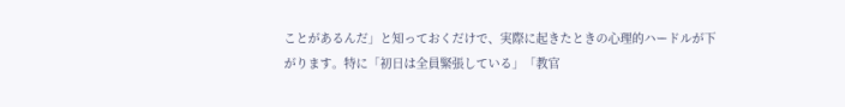ことがあるんだ」と知っておくだけで、実際に起きたときの心理的ハードルが下がります。特に「初日は全員緊張している」「教官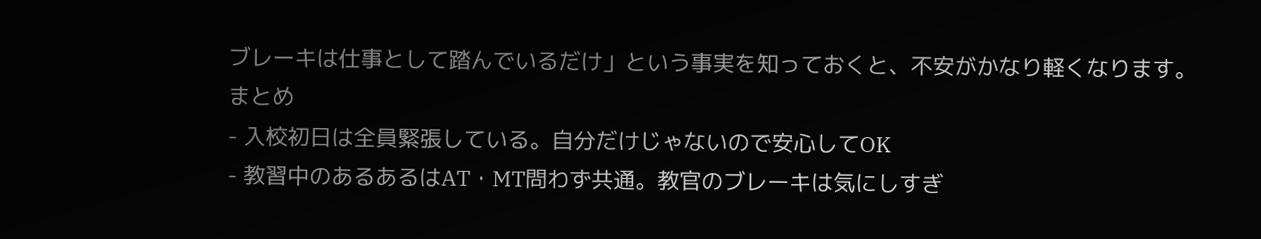ブレーキは仕事として踏んでいるだけ」という事実を知っておくと、不安がかなり軽くなります。
まとめ
- 入校初日は全員緊張している。自分だけじゃないので安心してOK
- 教習中のあるあるはAT・MT問わず共通。教官のブレーキは気にしすぎ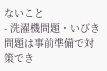ないこと
- 洗濯機問題・いびき問題は事前準備で対策でき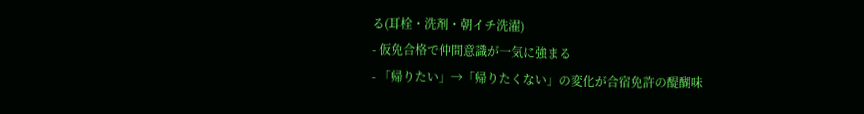る(耳栓・洗剤・朝イチ洗濯)
- 仮免合格で仲間意識が一気に強まる
- 「帰りたい」→「帰りたくない」の変化が合宿免許の醍醐味